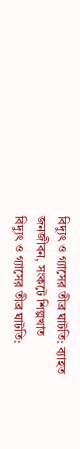বিদ্যুৎ ও গ্যাসের তীব্র ঘাটতি: ব্যাহত জনজীবন, সংকটে শিল্পখাত
বিদ্যুৎ ও গ্যাসের তীব্র ঘাটতি: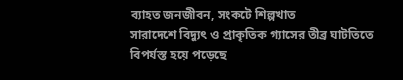ব্যাহত জনজীবন, সংকটে শিল্পখাত
সারাদেশে বিদ্যুৎ ও প্রাকৃতিক গ্যাসের তীব্র ঘাটতিতে বিপর্যস্ত হয়ে পড়েছে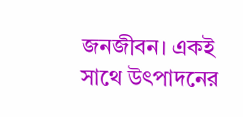জনজীবন। একই সাথে উৎপাদনের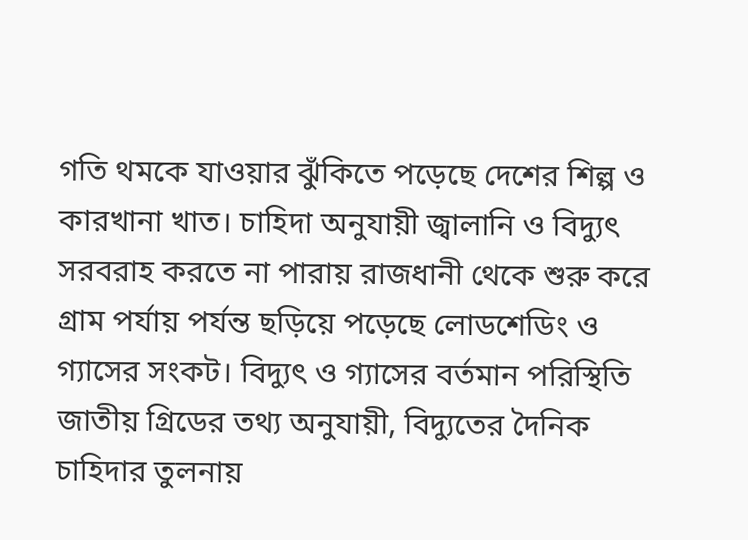গতি থমকে যাওয়ার ঝুঁকিতে পড়েছে দেশের শিল্প ও কারখানা খাত। চাহিদা অনুযায়ী জ্বালানি ও বিদ্যুৎ সরবরাহ করতে না পারায় রাজধানী থেকে শুরু করে গ্রাম পর্যায় পর্যন্ত ছড়িয়ে পড়েছে লোডশেডিং ও গ্যাসের সংকট। বিদ্যুৎ ও গ্যাসের বর্তমান পরিস্থিতি জাতীয় গ্রিডের তথ্য অনুযায়ী, বিদ্যুতের দৈনিক চাহিদার তুলনায়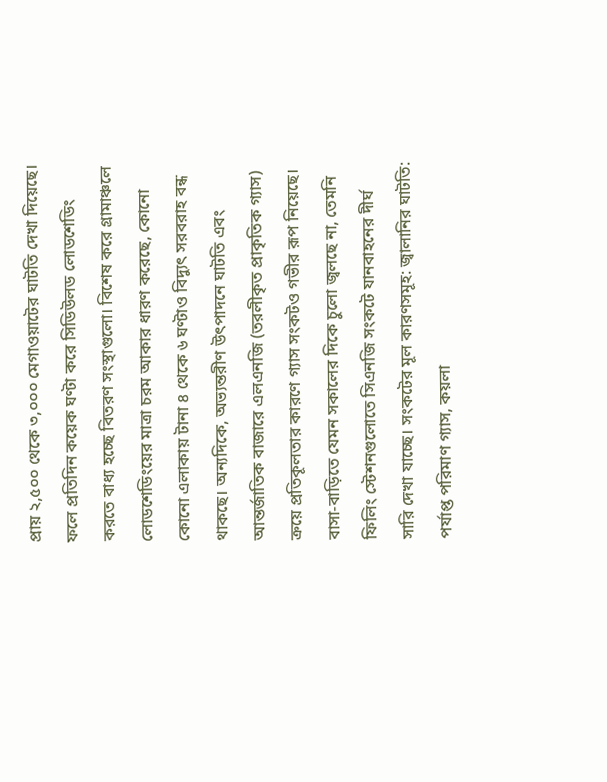প্রায় ২,৫০০ থেকে ৩,০০০ মেগাওয়াটের ঘাটতি দেখা দিয়েছে। ফলে প্রতিদিন কয়েক ঘণ্টা করে সিডিউলড লোডশেডিং করতে বাধ্য হচ্ছে বিতরণ সংস্থাগুলো। বিশেষ করে গ্রামাঞ্চলে লোডশেডিংয়ের মাত্রা চরম আকার ধারণ করেছে, কোনো কোনো এলাকায় টানা ৪ থেকে ৬ ঘণ্টাও বিদ্যুৎ সরবরাহ বন্ধ থাকছে। অন্যদিকে, অভ্যন্তরীণ উৎপাদনে ঘাটতি এবং আন্তর্জাতিক বাজারে এলএনজি (তরলীকৃত প্রাকৃতিক গ্যাস) ক্রয়ে প্রতিকূলতার কারণে গ্যাস সংকটও গভীর রূপ নিয়েছে। বাসা-বাড়িতে যেমন সকালের দিকে চুলো জ্বলছে না, তেমনি ফিলিং স্টেশনগুলোতে সিএনজি সংকটে যানবাহনের দীর্ঘ সারি দেখা যাচ্ছে। সংকটের মূল কারণসমূহ: জ্বালানির ঘাটতি: পর্যাপ্ত পরিমাণ গ্যাস, কয়লা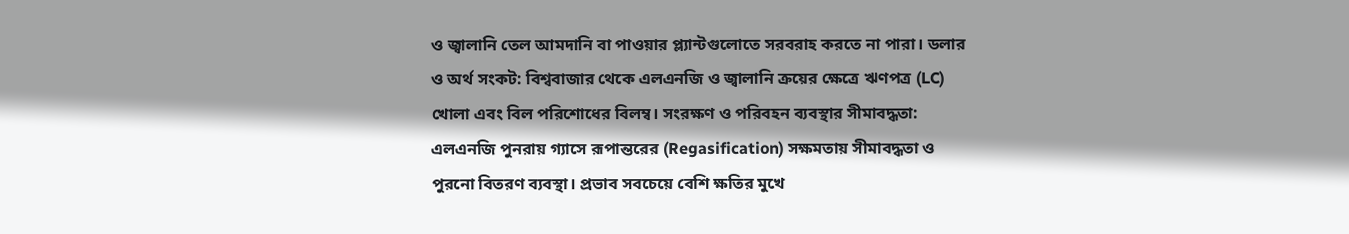ও জ্বালানি তেল আমদানি বা পাওয়ার প্ল্যান্টগুলোতে সরবরাহ করতে না পারা। ডলার ও অর্থ সংকট: বিশ্ববাজার থেকে এলএনজি ও জ্বালানি ক্রয়ের ক্ষেত্রে ঋণপত্র (LC) খোলা এবং বিল পরিশোধের বিলম্ব। সংরক্ষণ ও পরিবহন ব্যবস্থার সীমাবদ্ধতা: এলএনজি পুনরায় গ্যাসে রূপান্তরের (Regasification) সক্ষমতায় সীমাবদ্ধতা ও পুরনো বিতরণ ব্যবস্থা। প্রভাব সবচেয়ে বেশি ক্ষতির মুখে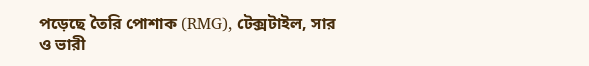পড়েছে তৈরি পোশাক (RMG), টেক্সটাইল, সার ও ভারী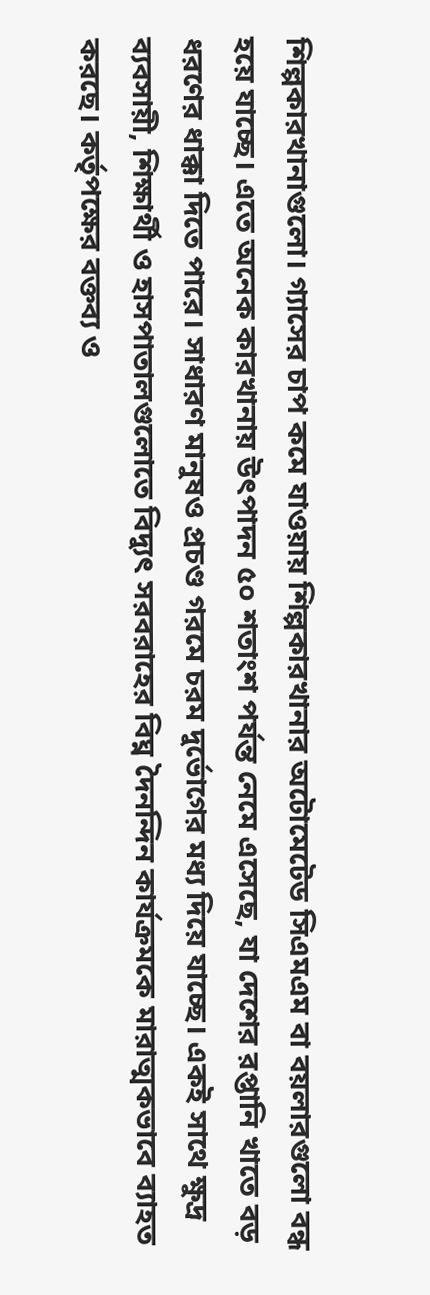শিল্পকারখানাগুলো। গ্যাসের চাপ কমে যাওয়ায় শিল্পকারখানার অটোমেটেড সিএমএম বা বয়লারগুলো বন্ধ হয়ে যাচ্ছে। এতে অনেক কারখানায় উৎপাদন ৫০ শতাংশ পর্যন্ত নেমে এসেছে, যা দেশের রপ্তানি খাতে বড় ধরণের ধাক্কা দিতে পারে। সাধারণ মানুষও প্রচণ্ড গরমে চরম দুর্ভোগের মধ্য দিয়ে যাচ্ছে। একই সাথে ক্ষুদ্র ব্যবসায়ী, শিক্ষার্থী ও হাসপাতালগুলোতে বিদ্যুৎ সরবরাহের বিঘ্ন দৈনন্দিন কার্যক্রমকে মারাত্মকভাবে ব্যাহত করছে। কর্তৃপক্ষের বক্তব্য ও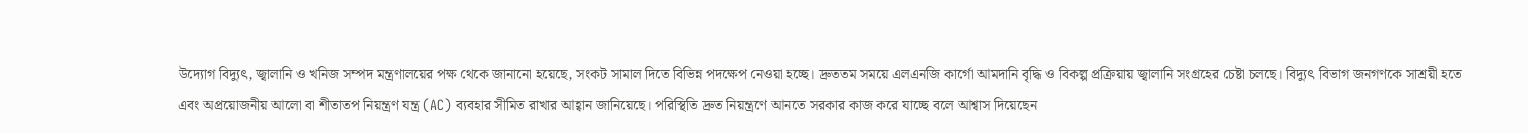উদ্যোগ বিদ্যুৎ, জ্বালানি ও খনিজ সম্পদ মন্ত্রণালয়ের পক্ষ থেকে জানানো হয়েছে, সংকট সামাল দিতে বিভিন্ন পদক্ষেপ নেওয়া হচ্ছে। দ্রুততম সময়ে এলএনজি কার্গো আমদানি বৃদ্ধি ও বিকল্প প্রক্রিয়ায় জ্বালানি সংগ্রহের চেষ্টা চলছে। বিদ্যুৎ বিভাগ জনগণকে সাশ্রয়ী হতে এবং অপ্রয়োজনীয় আলো বা শীতাতপ নিয়ন্ত্রণ যন্ত্র (AC) ব্যবহার সীমিত রাখার আহ্বান জানিয়েছে। পরিস্থিতি দ্রুত নিয়ন্ত্রণে আনতে সরকার কাজ করে যাচ্ছে বলে আশ্বাস দিয়েছেন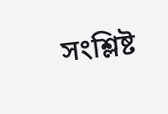সংশ্লিষ্ট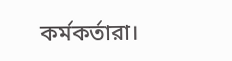কর্মকর্তারা।